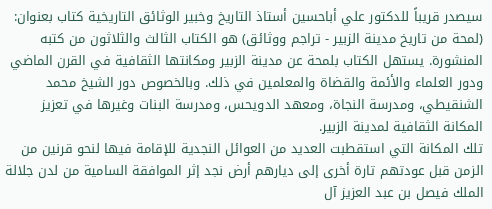سيصدر قريباً للدكتور علي أباحسين أستاذ التاريخ وخبير الوثائق التاريخية كتاب بعنوان: (لمحة من تاريخ مدينة الزبير - تراجم ووثائق) هو الكتاب الثالث والثلاثون من كتبه المنشورة. يستهل الكتاب بلمحة عن مدينة الزبير ومكانتها الثقافية في القرن الماضي ودور العلماء والأئمة والقضاة والمعلمين في ذلك. وبالخصوص دور الشيخ محمد الشنقيطي، ومدرسة النجاة، ومعهد الدويحس، ومدرسة البنات وغيرها في تعزيز المكانة الثقافية لمدينة الزبير.
تلك المكانة التي استقطبت العديد من العوائل النجدية للإقامة فيها لنحو قرنين من الزمن قبل عودتهم تارة أخرى إلى ديارهم أرض نجد إثر الموافقة السامية من لدن جلالة الملك فيصل بن عبد العزيز آل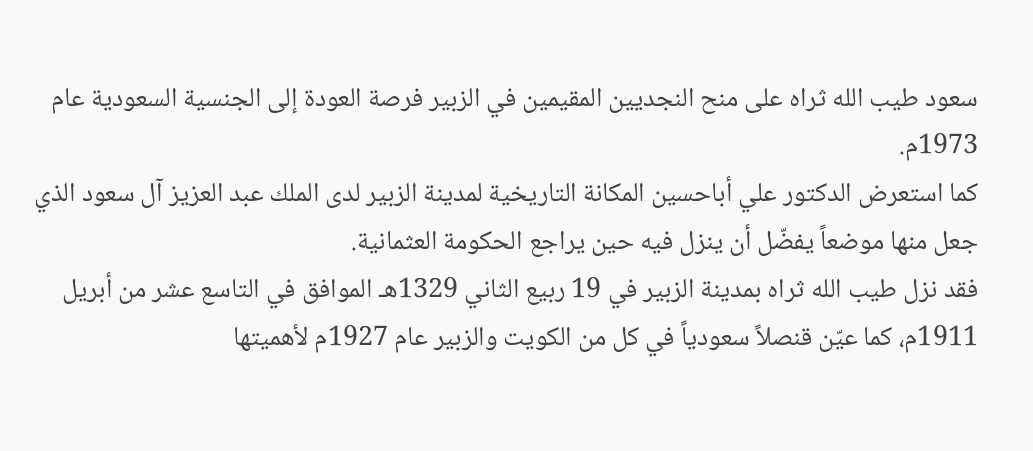سعود طيب الله ثراه على منح النجديين المقيمين في الزبير فرصة العودة إلى الجنسية السعودية عام 1973م.
كما استعرض الدكتور علي أباحسين المكانة التاريخية لمدينة الزبير لدى الملك عبد العزيز آل سعود الذي جعل منها موضعاً يفضّل أن ينزل فيه حين يراجع الحكومة العثمانية.
فقد نزل طيب الله ثراه بمدينة الزبير في 19 ربيع الثاني 1329هـ الموافق في التاسع عشر من أبريل 1911م، كما عيّن قنصلاً سعودياً في كل من الكويت والزبير عام 1927م لأهميتها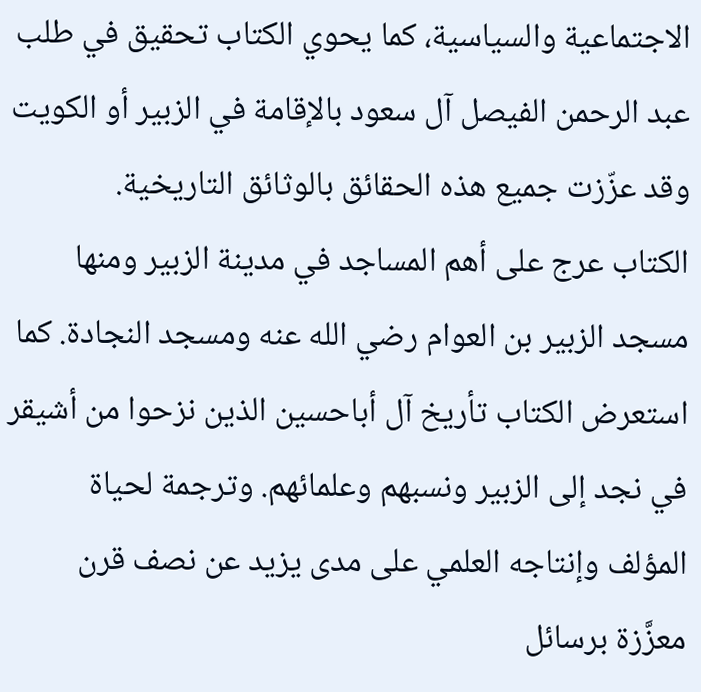الاجتماعية والسياسية، كما يحوي الكتاب تحقيق في طلب عبد الرحمن الفيصل آل سعود بالإقامة في الزبير أو الكويت وقد عزّزت جميع هذه الحقائق بالوثائق التاريخية.
الكتاب عرج على أهم المساجد في مدينة الزبير ومنها مسجد الزبير بن العوام رضي الله عنه ومسجد النجادة. كما استعرض الكتاب تأريخ آل أباحسين الذين نزحوا من أشيقر في نجد إلى الزبير ونسبهم وعلمائهم. وترجمة لحياة المؤلف وإنتاجه العلمي على مدى يزيد عن نصف قرن معزَّزة برسائل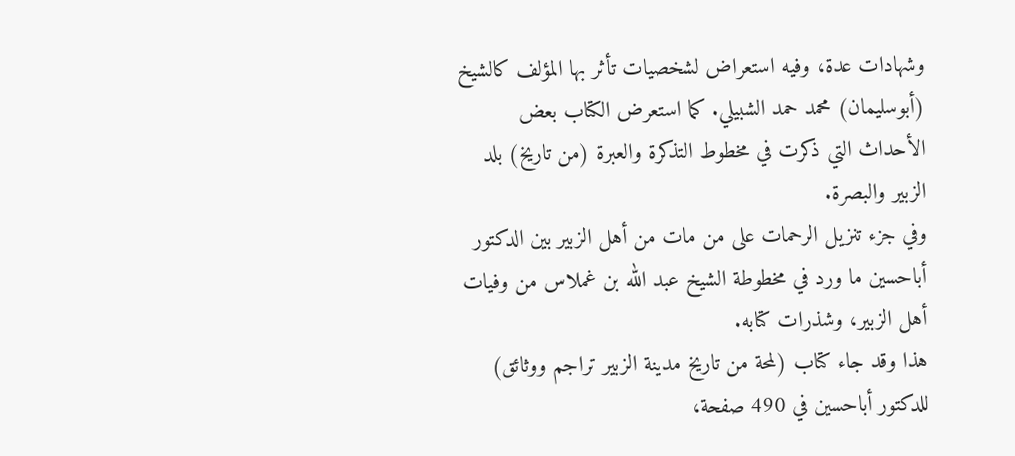وشهادات عدة، وفيه استعراض لشخصيات تأثر بها المؤلف كالشيخ (أبوسليمان) محمد حمد الشبيلي. كما استعرض الكتاب بعض الأحداث التي ذكرت في مخطوط التذكرة والعبرة (من تاريخ) بلد الزبير والبصرة.
وفي جزء تنزيل الرحمات على من مات من أهل الزبير بين الدكتور أباحسين ما ورد في مخطوطة الشيخ عبد الله بن غملاس من وفيات أهل الزبير، وشذرات كتابه.
هذا وقد جاء كتاب (لمحة من تاريخ مدينة الزبير تراجم ووثائق) للدكتور أباحسين في 490 صفحة،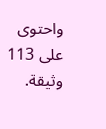واحتوى على 113 وثيقة.